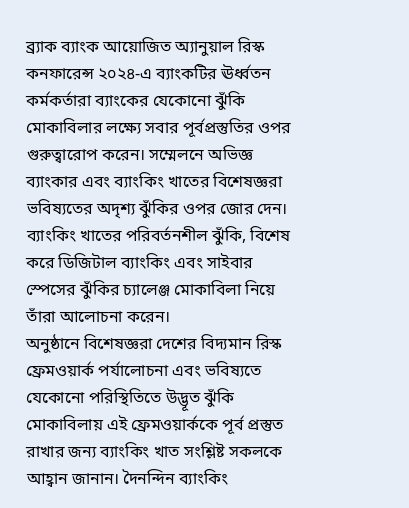ব্র্যাক ব্যাংক আয়োজিত অ্যানুয়াল রিস্ক কনফারেন্স ২০২৪-এ ব্যাংকটির ঊর্ধ্বতন কর্মকর্তারা ব্যাংকের যেকোনো ঝুঁকি মোকাবিলার লক্ষ্যে সবার পূর্বপ্রস্তুতির ওপর গুরুত্বারোপ করেন। সম্মেলনে অভিজ্ঞ ব্যাংকার এবং ব্যাংকিং খাতের বিশেষজ্ঞরা ভবিষ্যতের অদৃশ্য ঝুঁকির ওপর জোর দেন। ব্যাংকিং খাতের পরিবর্তনশীল ঝুঁকি, বিশেষ করে ডিজিটাল ব্যাংকিং এবং সাইবার স্পেসের ঝুঁকির চ্যালেঞ্জ মোকাবিলা নিয়ে তাঁরা আলোচনা করেন।
অনুষ্ঠানে বিশেষজ্ঞরা দেশের বিদ্যমান রিস্ক ফ্রেমওয়ার্ক পর্যালোচনা এবং ভবিষ্যতে যেকোনো পরিস্থিতিতে উদ্ভূত ঝুঁকি মোকাবিলায় এই ফ্রেমওয়ার্ককে পূর্ব প্রস্তুত রাখার জন্য ব্যাংকিং খাত সংশ্লিষ্ট সকলকে আহ্বান জানান। দৈনন্দিন ব্যাংকিং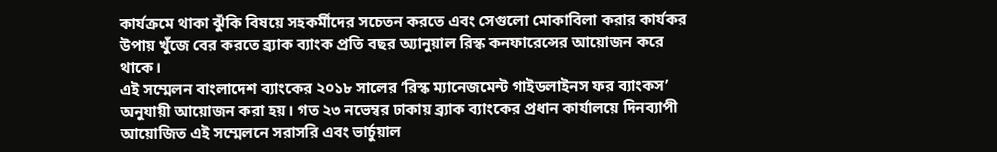কার্যক্রমে থাকা ঝুঁকি বিষয়ে সহকর্মীদের সচেতন করতে এবং সেগুলো মোকাবিলা করার কার্যকর উপায় খুঁজে বের করতে ব্র্যাক ব্যাংক প্রতি বছর অ্যানুয়াল রিস্ক কনফারেন্সের আয়োজন করে থাকে।
এই সম্মেলন বাংলাদেশ ব্যাংকের ২০১৮ সালের ‘রিস্ক ম্যানেজমেন্ট গাইডলাইনস ফর ব্যাংকস’ অনুযায়ী আয়োজন করা হয়। গত ২৩ নভেম্বর ঢাকায় ব্র্যাক ব্যাংকের প্রধান কার্যালয়ে দিনব্যাপী আয়োজিত এই সম্মেলনে সরাসরি এবং ভার্চুয়াল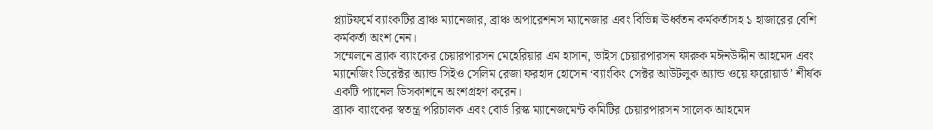প্ল্যাটফর্মে ব্যাংকটির ব্রাঞ্চ ম্যানেজার, ব্রাঞ্চ অপারেশনস ম্যানেজার এবং বিভিন্ন ঊর্ধ্বতন কর্মকর্তাসহ ১ হাজারের বেশি কর্মকর্তা অংশ নেন।
সম্মেলনে ব্র্যাক ব্যাংকের চেয়ারপারসন মেহেরিয়ার এম হাসান, ভাইস চেয়ারপারসন ফারুক মঈনউদ্দীন আহমেদ এবং ম্যানেজিং ডিরেক্টর অ্যান্ড সিইও সেলিম রেজা ফরহাদ হোসেন ‘ব্যাংকিং সেক্টর আউটলুক অ্যান্ড ওয়ে ফরোয়ার্ড’ শীর্ষক একটি প্যানেল ডিসকাশনে অংশগ্রহণ করেন।
ব্র্যাক ব্যাংকের স্বতন্ত্র পরিচালক এবং বোর্ড রিস্ক ম্যানেজমেন্ট কমিটির চেয়ারপারসন সালেক আহমেদ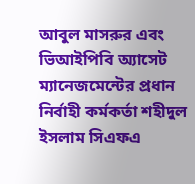আবুল মাসরুর এবং ভিআইপিবি অ্যাসেট ম্যানেজমেন্টের প্রধান নির্বাহী কর্মকর্তা শহীদুল ইসলাম সিএফএ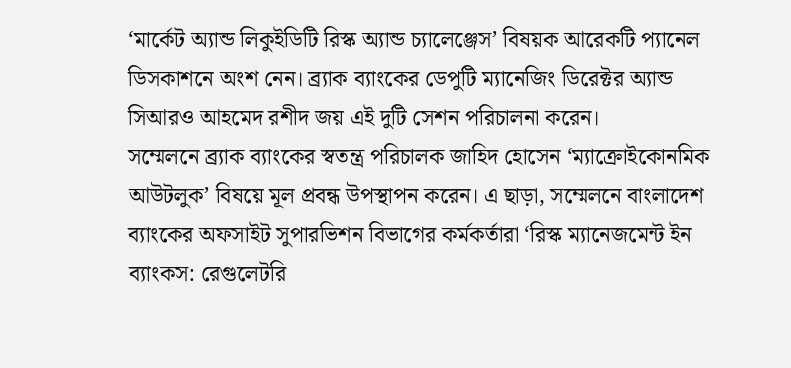‘মার্কেট অ্যান্ড লিকুইডিটি রিস্ক অ্যান্ড চ্যালেঞ্জেস’ বিষয়ক আরেকটি প্যানেল ডিসকাশনে অংশ নেন। ব্র্যাক ব্যাংকের ডেপুটি ম্যানেজিং ডিরেক্টর অ্যান্ড সিআরও আহমেদ রশীদ জয় এই দুটি সেশন পরিচালনা করেন।
সম্মেলনে ব্র্যাক ব্যাংকের স্বতন্ত্র পরিচালক জাহিদ হোসেন ‘ম্যাক্রোইকোনমিক আউটলুক’ বিষয়ে মূল প্রবন্ধ উপস্থাপন করেন। এ ছাড়া, সম্মেলনে বাংলাদেশ ব্যাংকের অফসাইট সুপারভিশন বিভাগের কর্মকর্তারা ‘রিস্ক ম্যানেজমেন্ট ইন ব্যাংকস: রেগুলেটরি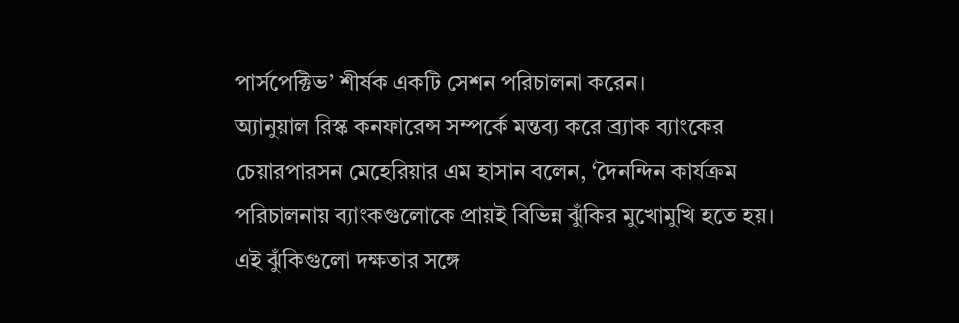পার্সপেক্টিভ’ শীর্ষক একটি সেশন পরিচালনা করেন।
অ্যানুয়াল রিস্ক কনফারেন্স সম্পর্কে মন্তব্য করে ব্র্যাক ব্যাংকের চেয়ারপারসন মেহেরিয়ার এম হাসান বলেন, ‘দৈনন্দিন কার্যক্রম পরিচালনায় ব্যাংকগুলোকে প্রায়ই বিভিন্ন ঝুঁকির মুখোমুখি হতে হয়। এই ঝুঁকিগুলো দক্ষতার সঙ্গে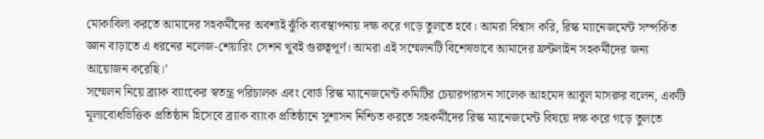মোকাবিলা করতে আমাদের সহকর্মীদের অবশ্যই ঝুঁকি ব্যবস্থাপনায় দক্ষ করে গড়ে তুলতে হবে। আমরা বিশ্বাস করি, রিস্ক ম্যানেজমেন্ট সম্পর্কিত জ্ঞান বাড়াতে এ ধরনের নলেজ-শেয়ারিং সেশন খুবই গুরুত্বপূর্ণ। আমরা এই সম্মেলনটি বিশেষভাবে আমাদের ফ্রন্টলাইন সহকর্মীদের জন্য আয়োজন করেছি।’
সম্মেলন নিয়ে ব্র্যাক ব্যাংকের স্বতন্ত্র পরিচালক এবং বোর্ড রিস্ক ম্যানেজমেন্ট কমিটির চেয়ারপারসন সালেক আহমেদ আবুল মাসরুর বলেন, একটি মূল্যবোধভিত্তিক প্রতিষ্ঠান হিসেবে ব্র্যাক ব্যাংক প্রতিষ্ঠানে সুশাসন নিশ্চিত করতে সহকর্মীদের রিস্ক ম্যানেজমেন্ট বিষয়ে দক্ষ করে গড়ে তুলতে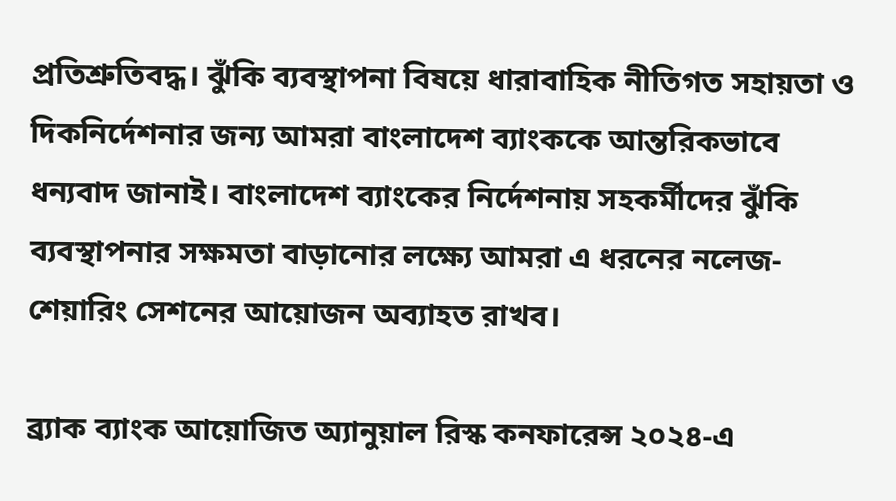প্রতিশ্রুতিবদ্ধ। ঝুঁকি ব্যবস্থাপনা বিষয়ে ধারাবাহিক নীতিগত সহায়তা ও দিকনির্দেশনার জন্য আমরা বাংলাদেশ ব্যাংককে আন্তরিকভাবে ধন্যবাদ জানাই। বাংলাদেশ ব্যাংকের নির্দেশনায় সহকর্মীদের ঝুঁকি ব্যবস্থাপনার সক্ষমতা বাড়ানোর লক্ষ্যে আমরা এ ধরনের নলেজ-শেয়ারিং সেশনের আয়োজন অব্যাহত রাখব।

ব্র্যাক ব্যাংক আয়োজিত অ্যানুয়াল রিস্ক কনফারেন্স ২০২৪-এ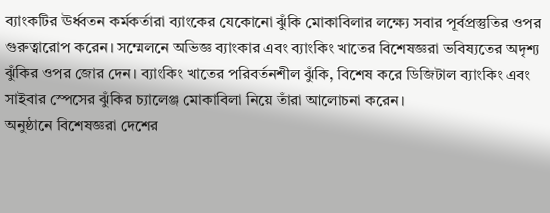ব্যাংকটির ঊর্ধ্বতন কর্মকর্তারা ব্যাংকের যেকোনো ঝুঁকি মোকাবিলার লক্ষ্যে সবার পূর্বপ্রস্তুতির ওপর গুরুত্বারোপ করেন। সম্মেলনে অভিজ্ঞ ব্যাংকার এবং ব্যাংকিং খাতের বিশেষজ্ঞরা ভবিষ্যতের অদৃশ্য ঝুঁকির ওপর জোর দেন। ব্যাংকিং খাতের পরিবর্তনশীল ঝুঁকি, বিশেষ করে ডিজিটাল ব্যাংকিং এবং সাইবার স্পেসের ঝুঁকির চ্যালেঞ্জ মোকাবিলা নিয়ে তাঁরা আলোচনা করেন।
অনুষ্ঠানে বিশেষজ্ঞরা দেশের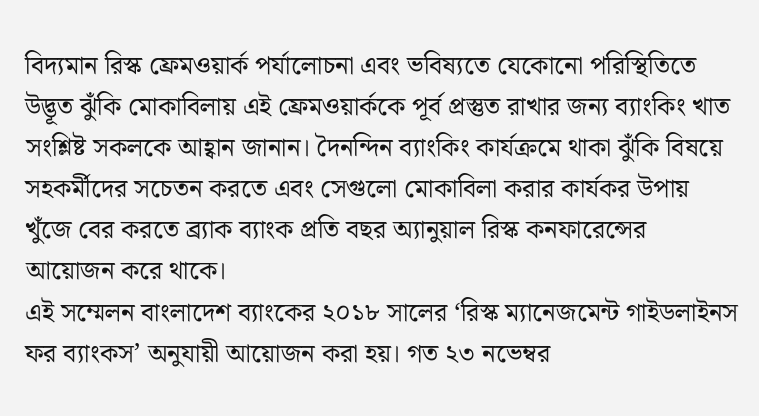বিদ্যমান রিস্ক ফ্রেমওয়ার্ক পর্যালোচনা এবং ভবিষ্যতে যেকোনো পরিস্থিতিতে উদ্ভূত ঝুঁকি মোকাবিলায় এই ফ্রেমওয়ার্ককে পূর্ব প্রস্তুত রাখার জন্য ব্যাংকিং খাত সংশ্লিষ্ট সকলকে আহ্বান জানান। দৈনন্দিন ব্যাংকিং কার্যক্রমে থাকা ঝুঁকি বিষয়ে সহকর্মীদের সচেতন করতে এবং সেগুলো মোকাবিলা করার কার্যকর উপায় খুঁজে বের করতে ব্র্যাক ব্যাংক প্রতি বছর অ্যানুয়াল রিস্ক কনফারেন্সের আয়োজন করে থাকে।
এই সম্মেলন বাংলাদেশ ব্যাংকের ২০১৮ সালের ‘রিস্ক ম্যানেজমেন্ট গাইডলাইনস ফর ব্যাংকস’ অনুযায়ী আয়োজন করা হয়। গত ২৩ নভেম্বর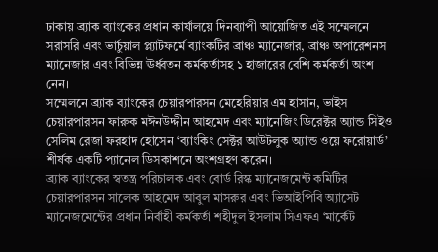ঢাকায় ব্র্যাক ব্যাংকের প্রধান কার্যালয়ে দিনব্যাপী আয়োজিত এই সম্মেলনে সরাসরি এবং ভার্চুয়াল প্ল্যাটফর্মে ব্যাংকটির ব্রাঞ্চ ম্যানেজার, ব্রাঞ্চ অপারেশনস ম্যানেজার এবং বিভিন্ন ঊর্ধ্বতন কর্মকর্তাসহ ১ হাজারের বেশি কর্মকর্তা অংশ নেন।
সম্মেলনে ব্র্যাক ব্যাংকের চেয়ারপারসন মেহেরিয়ার এম হাসান, ভাইস চেয়ারপারসন ফারুক মঈনউদ্দীন আহমেদ এবং ম্যানেজিং ডিরেক্টর অ্যান্ড সিইও সেলিম রেজা ফরহাদ হোসেন ‘ব্যাংকিং সেক্টর আউটলুক অ্যান্ড ওয়ে ফরোয়ার্ড’ শীর্ষক একটি প্যানেল ডিসকাশনে অংশগ্রহণ করেন।
ব্র্যাক ব্যাংকের স্বতন্ত্র পরিচালক এবং বোর্ড রিস্ক ম্যানেজমেন্ট কমিটির চেয়ারপারসন সালেক আহমেদ আবুল মাসরুর এবং ভিআইপিবি অ্যাসেট ম্যানেজমেন্টের প্রধান নির্বাহী কর্মকর্তা শহীদুল ইসলাম সিএফএ ‘মার্কেট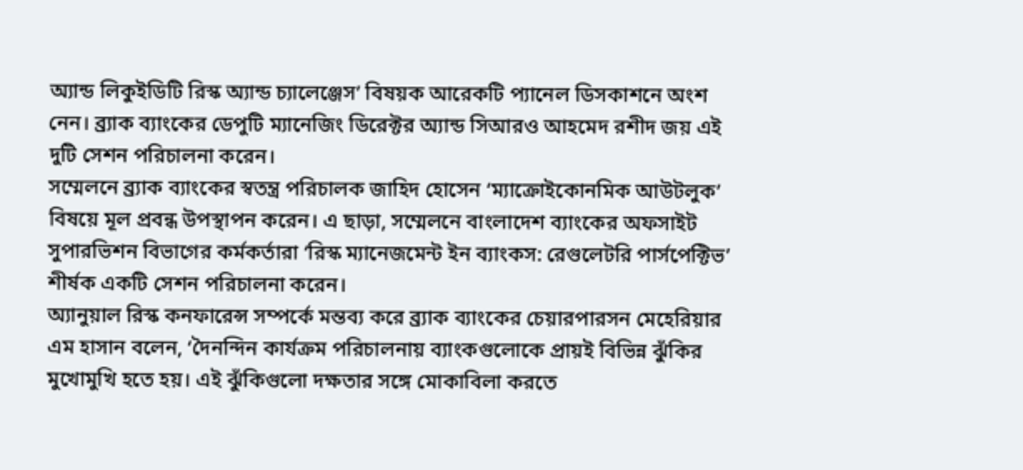অ্যান্ড লিকুইডিটি রিস্ক অ্যান্ড চ্যালেঞ্জেস’ বিষয়ক আরেকটি প্যানেল ডিসকাশনে অংশ নেন। ব্র্যাক ব্যাংকের ডেপুটি ম্যানেজিং ডিরেক্টর অ্যান্ড সিআরও আহমেদ রশীদ জয় এই দুটি সেশন পরিচালনা করেন।
সম্মেলনে ব্র্যাক ব্যাংকের স্বতন্ত্র পরিচালক জাহিদ হোসেন ‘ম্যাক্রোইকোনমিক আউটলুক’ বিষয়ে মূল প্রবন্ধ উপস্থাপন করেন। এ ছাড়া, সম্মেলনে বাংলাদেশ ব্যাংকের অফসাইট সুপারভিশন বিভাগের কর্মকর্তারা ‘রিস্ক ম্যানেজমেন্ট ইন ব্যাংকস: রেগুলেটরি পার্সপেক্টিভ’ শীর্ষক একটি সেশন পরিচালনা করেন।
অ্যানুয়াল রিস্ক কনফারেন্স সম্পর্কে মন্তব্য করে ব্র্যাক ব্যাংকের চেয়ারপারসন মেহেরিয়ার এম হাসান বলেন, ‘দৈনন্দিন কার্যক্রম পরিচালনায় ব্যাংকগুলোকে প্রায়ই বিভিন্ন ঝুঁকির মুখোমুখি হতে হয়। এই ঝুঁকিগুলো দক্ষতার সঙ্গে মোকাবিলা করতে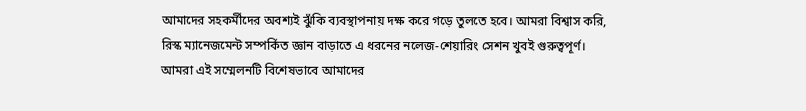আমাদের সহকর্মীদের অবশ্যই ঝুঁকি ব্যবস্থাপনায় দক্ষ করে গড়ে তুলতে হবে। আমরা বিশ্বাস করি, রিস্ক ম্যানেজমেন্ট সম্পর্কিত জ্ঞান বাড়াতে এ ধরনের নলেজ-শেয়ারিং সেশন খুবই গুরুত্বপূর্ণ। আমরা এই সম্মেলনটি বিশেষভাবে আমাদের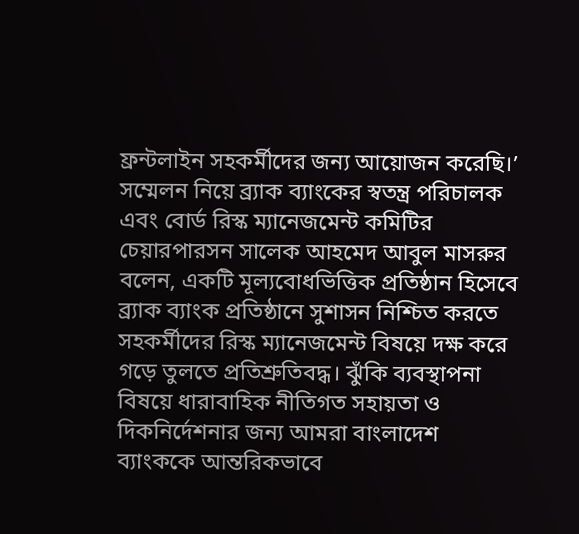ফ্রন্টলাইন সহকর্মীদের জন্য আয়োজন করেছি।’
সম্মেলন নিয়ে ব্র্যাক ব্যাংকের স্বতন্ত্র পরিচালক এবং বোর্ড রিস্ক ম্যানেজমেন্ট কমিটির চেয়ারপারসন সালেক আহমেদ আবুল মাসরুর বলেন, একটি মূল্যবোধভিত্তিক প্রতিষ্ঠান হিসেবে ব্র্যাক ব্যাংক প্রতিষ্ঠানে সুশাসন নিশ্চিত করতে সহকর্মীদের রিস্ক ম্যানেজমেন্ট বিষয়ে দক্ষ করে গড়ে তুলতে প্রতিশ্রুতিবদ্ধ। ঝুঁকি ব্যবস্থাপনা বিষয়ে ধারাবাহিক নীতিগত সহায়তা ও দিকনির্দেশনার জন্য আমরা বাংলাদেশ ব্যাংককে আন্তরিকভাবে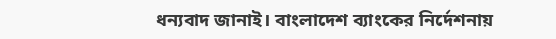ধন্যবাদ জানাই। বাংলাদেশ ব্যাংকের নির্দেশনায়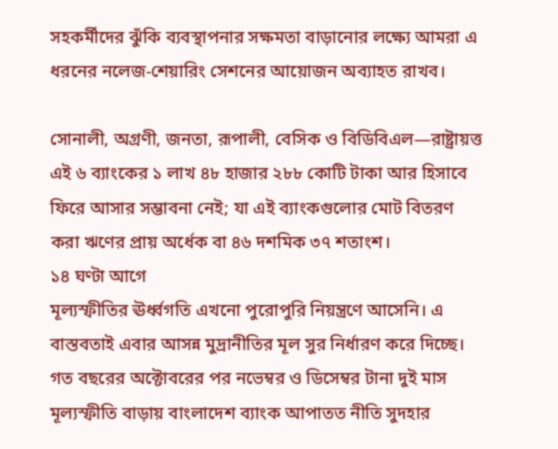সহকর্মীদের ঝুঁকি ব্যবস্থাপনার সক্ষমতা বাড়ানোর লক্ষ্যে আমরা এ ধরনের নলেজ-শেয়ারিং সেশনের আয়োজন অব্যাহত রাখব।

সোনালী, অগ্রণী, জনতা, রূপালী, বেসিক ও বিডিবিএল—রাষ্ট্রায়ত্ত এই ৬ ব্যাংকের ১ লাখ ৪৮ হাজার ২৮৮ কোটি টাকা আর হিসাবে ফিরে আসার সম্ভাবনা নেই; যা এই ব্যাংকগুলোর মোট বিতরণ করা ঋণের প্রায় অর্ধেক বা ৪৬ দশমিক ৩৭ শতাংশ।
১৪ ঘণ্টা আগে
মূল্যস্ফীতির ঊর্ধ্বগতি এখনো পুরোপুরি নিয়ন্ত্রণে আসেনি। এ বাস্তবতাই এবার আসন্ন মুদ্রানীতির মূল সুর নির্ধারণ করে দিচ্ছে। গত বছরের অক্টোবরের পর নভেম্বর ও ডিসেম্বর টানা দুই মাস মূল্যস্ফীতি বাড়ায় বাংলাদেশ ব্যাংক আপাতত নীতি সুদহার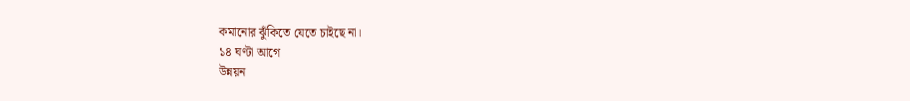কমানোর ঝুঁকিতে যেতে চাইছে না।
১৪ ঘণ্টা আগে
উন্নয়ন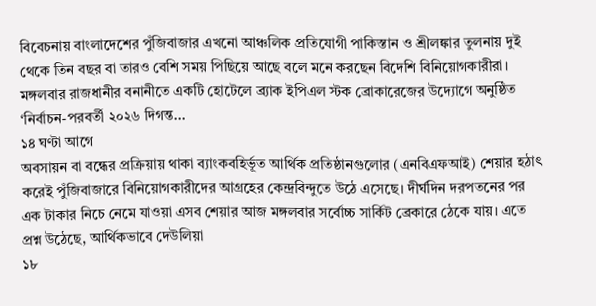বিবেচনায় বাংলাদেশের পুঁজিবাজার এখনো আঞ্চলিক প্রতিযোগী পাকিস্তান ও শ্রীলঙ্কার তুলনায় দুই থেকে তিন বছর বা তারও বেশি সময় পিছিয়ে আছে বলে মনে করছেন বিদেশি বিনিয়োগকারীরা। মঙ্গলবার রাজধানীর বনানীতে একটি হোটেলে ব্র্যাক ইপিএল স্টক ব্রোকারেজের উদ্যোগে অনুষ্ঠিত ‘নির্বাচন-পরবর্তী ২০২৬ দিগন্ত...
১৪ ঘণ্টা আগে
অবসায়ন বা বন্ধের প্রক্রিয়ায় থাকা ব্যাংকবহির্ভূত আর্থিক প্রতিষ্ঠানগুলোর (এনবিএফআই) শেয়ার হঠাৎ করেই পুঁজিবাজারে বিনিয়োগকারীদের আগ্রহের কেন্দ্রবিন্দুতে উঠে এসেছে। দীর্ঘদিন দরপতনের পর এক টাকার নিচে নেমে যাওয়া এসব শেয়ার আজ মঙ্গলবার সর্বোচ্চ সার্কিট ব্রেকারে ঠেকে যায়। এতে প্রশ্ন উঠেছে, আর্থিকভাবে দেউলিয়া
১৮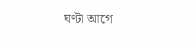ঘণ্টা আগে